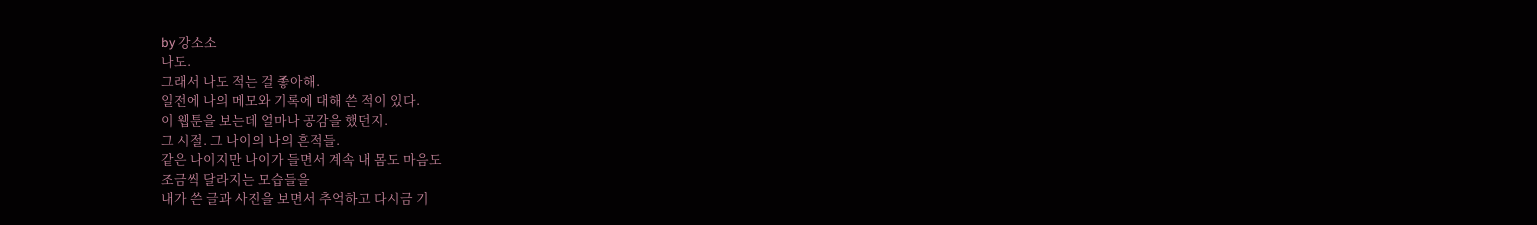by 강소소
나도.
그래서 나도 적는 걸 좋아해.
일전에 나의 메모와 기록에 대해 쓴 적이 있다.
이 웹툰을 보는데 얼마나 공감을 했던지.
그 시절. 그 나이의 나의 흔적들.
같은 나이지만 나이가 들면서 계속 내 몸도 마음도
조금씩 달라지는 모습들을
내가 쓴 글과 사진을 보면서 추억하고 다시금 기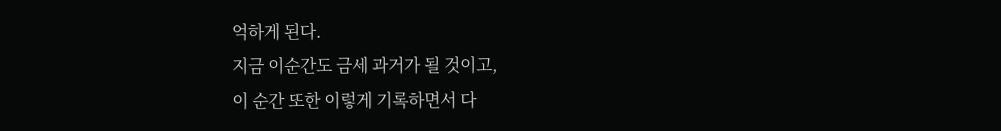억하게 된다.
지금 이순간도 금세 과거가 될 것이고,
이 순간 또한 이렇게 기록하면서 다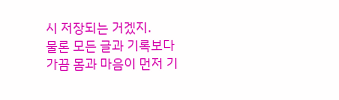시 저장되는 거겠지.
물론 모든 글과 기록보다 가끔 몸과 마음이 먼저 기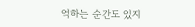억하는 순간도 있지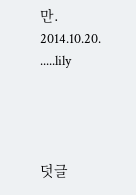만.
2014.10.20.
.....lily




덧글